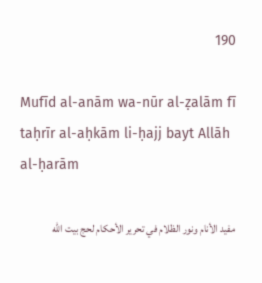190

Mufīd al-anām wa-nūr al-ẓalām fī taḥrīr al-aḥkām li-ḥajj bayt Allāh al-ḥarām

مفيد الأنام ونور الظلام في تحرير الأحكام لحج بيت الله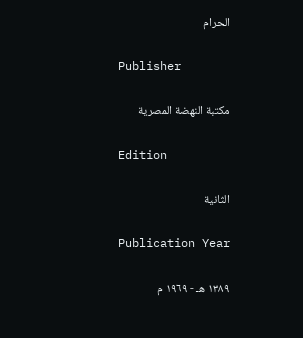الحرام

Publisher

مكتبة النهضة المصرية

Edition

الثانية

Publication Year

١٣٨٩ هـ - ١٩٦٩ م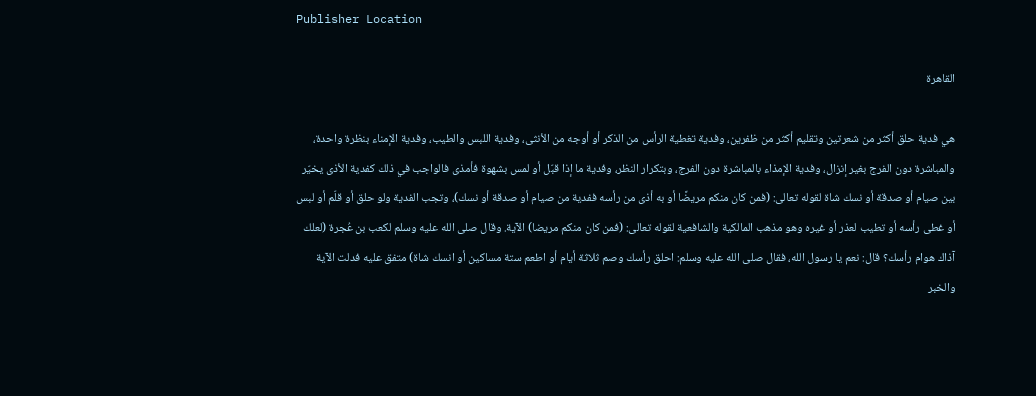Publisher Location

القاهرة

هي فدية حلق أكثر من شعرتين وتقليم أكثر من ظفرين، وفدية تغطية الرأس من الذكر أو أوجه من الأنثى، وفدية اللبس والطيب، وفدية الإمناء بنظرة واحدة، والمباشرة دون الفرج بغير إنزال، وفدية الإمذاء بالمباشرة دون الفرج، وبتكرار النظر، وفدية ما إذا قبّل أو لمس بشهوة فأمذى فالواجب في ذلك كفدية الأذى يخيّر بين صيام أو صدقة أو نسك شاة لقوله تعالى: (فمن كان منكم مريضًا أو به أذى من رأسه ففدية من صيام أو صدقة أو نسك)، وتجب الفدية ولو حلق أو قلّم أو لبس أو غطى رأسه أو تطيب لعذر أو غيره وهو مذهب المالكية والشافعية لقوله تعالى: (فمن كان منكم مريضا) الآية. وقال صلى الله عليه وسلم لكعب بن عُجرة (لعلك آذاك هوام رأسك؟ قال: نعم يا رسول الله، فقال صلى الله عليه وسلم: احلق رأسك وصم ثلاثة أيام أو اطعم ستة مساكين أو انسك شاة) متفق عليه فدلت الآية والخبر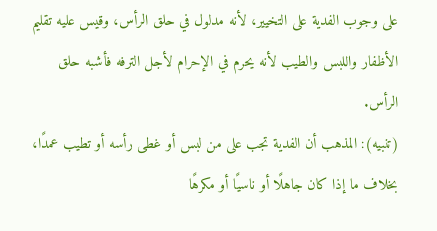على وجوب الفدية على التخيير، لأنه مدلول في حلق الرأس، وقيس عليه تقليم الأظفار واللبس والطيب لأنه يحرم في الإحرام لأجل الترفه فأشبه حلق الرأس.
(تنبيه): المذهب أن الفدية تجب على من لبس أو غطى رأسه أو تطيب عمدًا، بخلاف ما إذا كان جاهلًا أو ناسيًا أو مكرهًا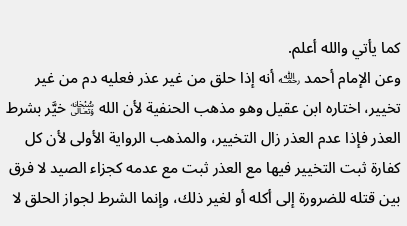كما يأتي والله أعلم.
وعن الإمام أحمد ﵀ أنه إذا حلق من غير عذر فعليه دم من غير تخيير، اختاره ابن عقيل وهو مذهب الحنفية لأن الله ﷾ خيَّر بشرط العذر فإذا عدم العذر زال التخيير، والمذهب الرواية الأولى لأن كل كفارة ثبت التخيير فيها مع العذر ثبت مع عدمه كجزاء الصيد لا فرق بين قتله للضرورة إلى أكله أو لغير ذلك، وإنما الشرط لجواز الحلق لا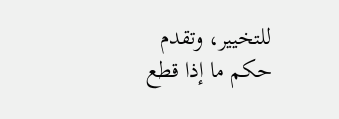للتخيير، وتقدم حكم ما إذا قطع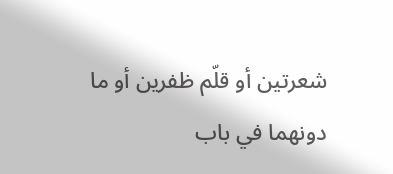شعرتين أو قلّم ظفرين أو ما دونهما في باب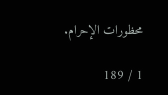محظورات الإحرام.

1 / 189